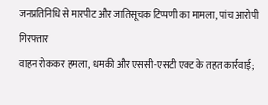जनप्रतिनिधि से मारपीट और जातिसूचक टिप्पणी का मामला, पांच आरोपी गिरफ्तार
वाहन रोककर हमला, धमकी और एससी-एसटी एक्ट के तहत कार्रवाई;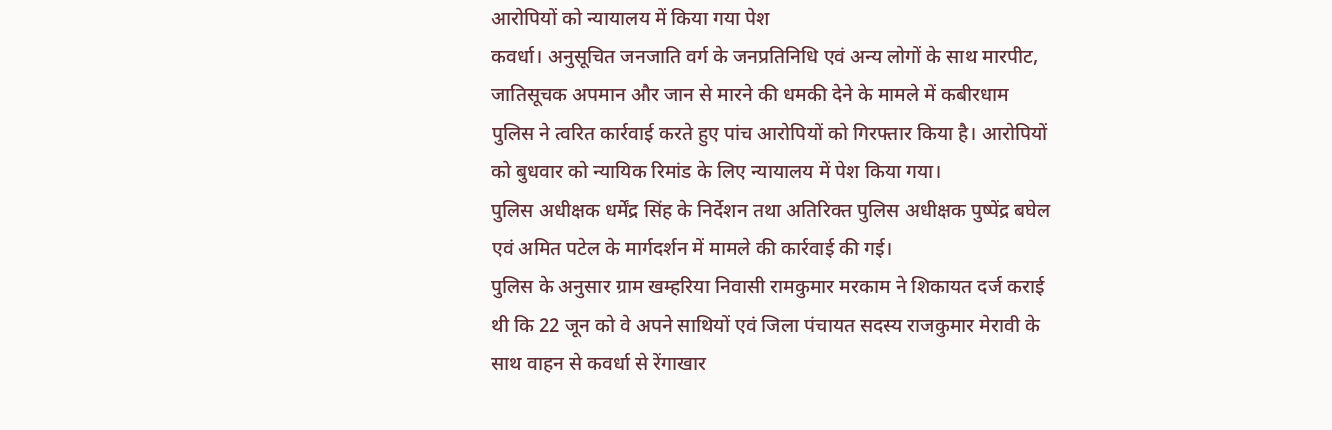आरोपियों को न्यायालय में किया गया पेश
कवर्धा। अनुसूचित जनजाति वर्ग के जनप्रतिनिधि एवं अन्य लोगों के साथ मारपीट, जातिसूचक अपमान और जान से मारने की धमकी देने के मामले में कबीरधाम पुलिस ने त्वरित कार्रवाई करते हुए पांच आरोपियों को गिरफ्तार किया है। आरोपियों को बुधवार को न्यायिक रिमांड के लिए न्यायालय में पेश किया गया।
पुलिस अधीक्षक धर्मेंद्र सिंह के निर्देशन तथा अतिरिक्त पुलिस अधीक्षक पुष्पेंद्र बघेल एवं अमित पटेल के मार्गदर्शन में मामले की कार्रवाई की गई।
पुलिस के अनुसार ग्राम खम्हरिया निवासी रामकुमार मरकाम ने शिकायत दर्ज कराई थी कि 22 जून को वे अपने साथियों एवं जिला पंचायत सदस्य राजकुमार मेरावी के साथ वाहन से कवर्धा से रेंगाखार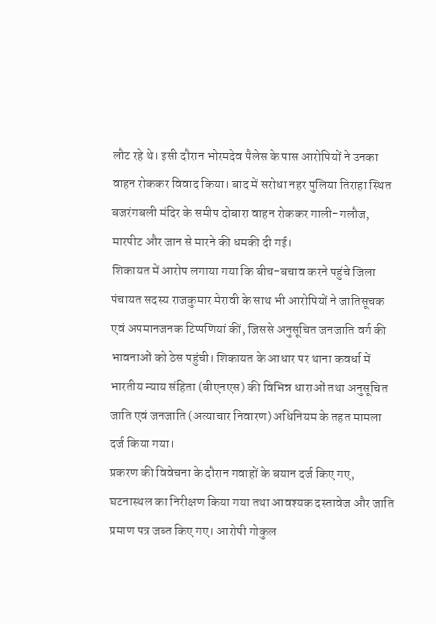लौट रहे थे। इसी दौरान भोरमदेव पैलेस के पास आरोपियों ने उनका वाहन रोककर विवाद किया। बाद में सरोधा नहर पुलिया तिराहा स्थित बजरंगबली मंदिर के समीप दोबारा वाहन रोककर गाली-गलौज, मारपीट और जान से मारने की धमकी दी गई।
शिकायत में आरोप लगाया गया कि बीच-बचाव करने पहुंचे जिला पंचायत सदस्य राजकुमार मेरावी के साथ भी आरोपियों ने जातिसूचक एवं अपमानजनक टिप्पणियां कीं, जिससे अनुसूचित जनजाति वर्ग की भावनाओं को ठेस पहुंची। शिकायत के आधार पर थाना कवर्धा में भारतीय न्याय संहिता (बीएनएस) की विभिन्न धाराओं तथा अनुसूचित जाति एवं जनजाति (अत्याचार निवारण) अधिनियम के तहत मामला दर्ज किया गया।
प्रकरण की विवेचना के दौरान गवाहों के बयान दर्ज किए गए, घटनास्थल का निरीक्षण किया गया तथा आवश्यक दस्तावेज और जाति प्रमाण पत्र जब्त किए गए। आरोपी गोकुल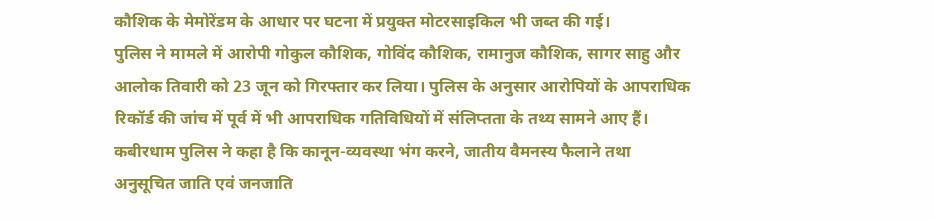कौशिक के मेमोरेंडम के आधार पर घटना में प्रयुक्त मोटरसाइकिल भी जब्त की गई।
पुलिस ने मामले में आरोपी गोकुल कौशिक, गोविंद कौशिक, रामानुज कौशिक, सागर साहु और आलोक तिवारी को 23 जून को गिरफ्तार कर लिया। पुलिस के अनुसार आरोपियों के आपराधिक रिकॉर्ड की जांच में पूर्व में भी आपराधिक गतिविधियों में संलिप्तता के तथ्य सामने आए हैं।
कबीरधाम पुलिस ने कहा है कि कानून-व्यवस्था भंग करने, जातीय वैमनस्य फैलाने तथा अनुसूचित जाति एवं जनजाति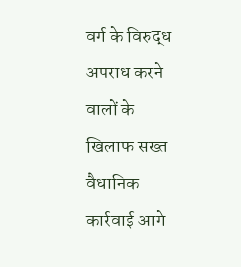वर्ग के विरुद्ध अपराध करने वालों के खिलाफ सख्त वैधानिक कार्रवाई आगे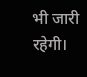भी जारी रहेगी।